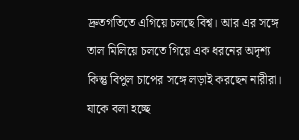দ্রুতগতিতে এগিয়ে চলছে বিশ্ব। আর এর সঙ্গে তাল মিলিয়ে চলতে গিয়ে এক ধরনের অদৃশ্য কিন্তু বিপুল চাপের সঙ্গে লড়াই করছেন নারীরা। যাকে বলা হচ্ছে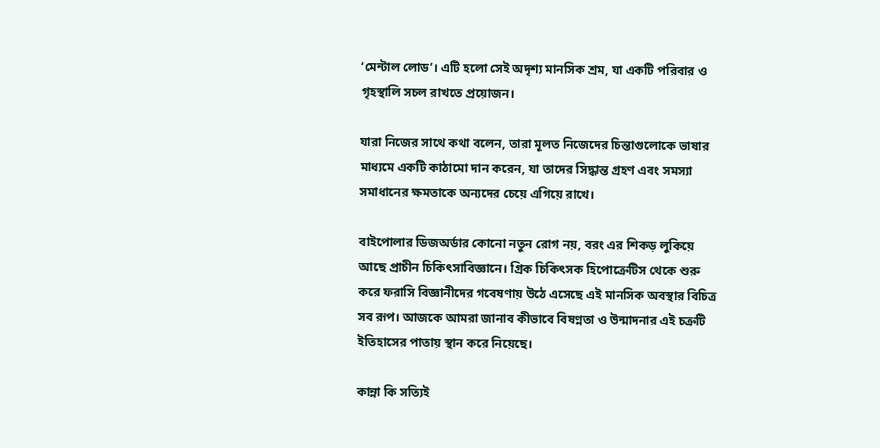‘মেন্টাল লোড’। এটি হলো সেই অদৃশ্য মানসিক শ্রম, যা একটি পরিবার ও গৃহস্থালি সচল রাখতে প্রয়োজন।

যারা নিজের সাথে কথা বলেন, তারা মূলত নিজেদের চিন্তাগুলোকে ভাষার মাধ্যমে একটি কাঠামো দান করেন, যা তাদের সিদ্ধান্ত গ্রহণ এবং সমস্যা সমাধানের ক্ষমতাকে অন্যদের চেয়ে এগিয়ে রাখে।

বাইপোলার ডিজঅর্ডার কোনো নতুন রোগ নয়, বরং এর শিকড় লুকিয়ে আছে প্রাচীন চিকিৎসাবিজ্ঞানে। গ্রিক চিকিৎসক হিপোক্রেটিস থেকে শুরু করে ফরাসি বিজ্ঞানীদের গবেষণায় উঠে এসেছে এই মানসিক অবস্থার বিচিত্র সব রূপ। আজকে আমরা জানাব কীভাবে বিষণ্নতা ও উন্মাদনার এই চক্রটি ইতিহাসের পাতায় স্থান করে নিয়েছে।

কান্না কি সত্যিই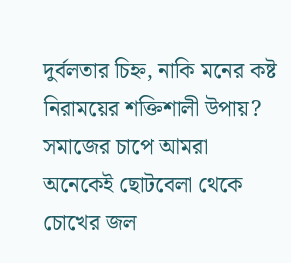দুর্বলতার চিহ্ন, নাকি মনের কষ্ট নিরাময়ের শক্তিশালী উপায়? সমাজের চাপে আমরা অনেকেই ছোটবেলা থেকে চোখের জল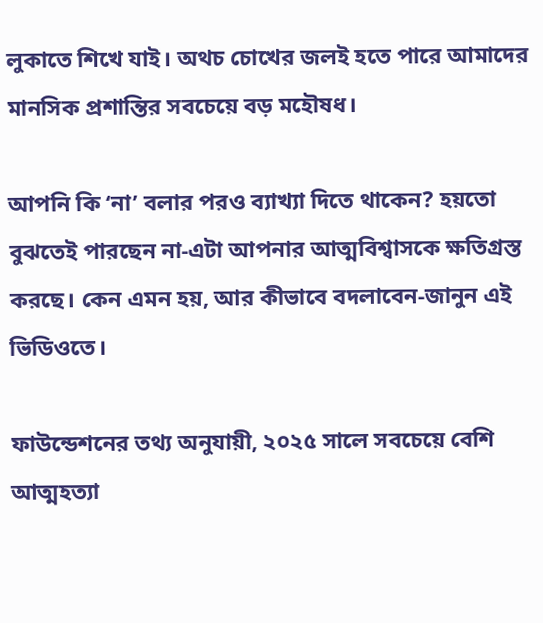লুকাতে শিখে যাই। অথচ চোখের জলই হতে পারে আমাদের মানসিক প্রশান্তির সবচেয়ে বড় মহৌষধ।

আপনি কি ‘না’ বলার পরও ব্যাখ্যা দিতে থাকেন? হয়তো বুঝতেই পারছেন না-এটা আপনার আত্মবিশ্বাসকে ক্ষতিগ্রস্ত করছে। কেন এমন হয়, আর কীভাবে বদলাবেন-জানুন এই ভিডিওতে।

ফাউন্ডেশনের তথ্য অনুযায়ী, ২০২৫ সালে সবচেয়ে বেশি আত্মহত্যা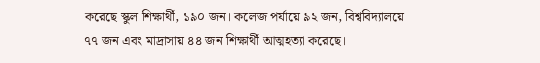করেছে স্কুল শিক্ষার্থী, ১৯০ জন। কলেজ পর্যায়ে ৯২ জন, বিশ্ববিদ্যালয়ে ৭৭ জন এবং মাদ্রাসায় ৪৪ জন শিক্ষার্থী আত্মহত্যা করেছে।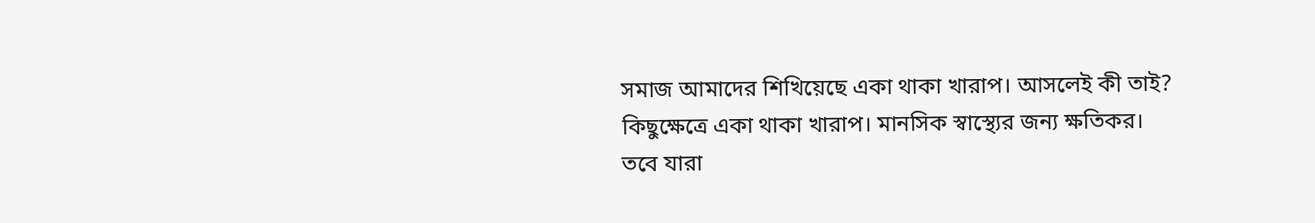সমাজ আমাদের শিখিয়েছে একা থাকা খারাপ। আসলেই কী তাই? কিছুক্ষেত্রে একা থাকা খারাপ। মানসিক স্বাস্থ্যের জন্য ক্ষতিকর। তবে যারা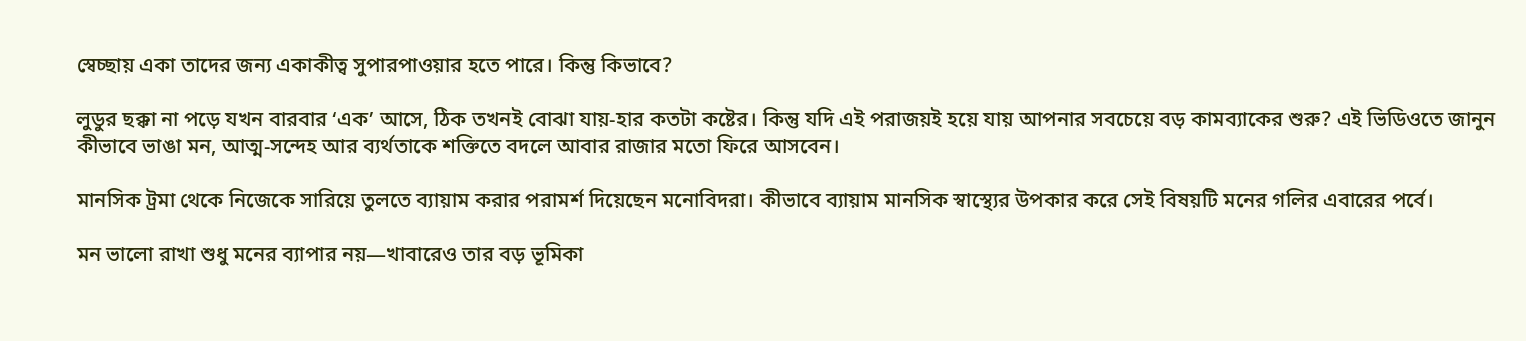স্বেচ্ছায় একা তাদের জন্য একাকীত্ব সুপারপাওয়ার হতে পারে। কিন্তু কিভাবে?

লুডুর ছক্কা না পড়ে যখন বারবার ‘এক’ আসে, ঠিক তখনই বোঝা যায়-হার কতটা কষ্টের। কিন্তু যদি এই পরাজয়ই হয়ে যায় আপনার সবচেয়ে বড় কামব্যাকের শুরু? এই ভিডিওতে জানুন কীভাবে ভাঙা মন, আত্ম-সন্দেহ আর ব্যর্থতাকে শক্তিতে বদলে আবার রাজার মতো ফিরে আসবেন।

মানসিক ট্রমা থেকে নিজেকে সারিয়ে তুলতে ব্যায়াম করার পরামর্শ দিয়েছেন মনোবিদরা। কীভাবে ব্যায়াম মানসিক স্বাস্থ্যের উপকার করে সেই বিষয়টি মনের গলির এবারের পর্বে।

মন ভালো রাখা শুধু মনের ব্যাপার নয়—খাবারেও তার বড় ভূমিকা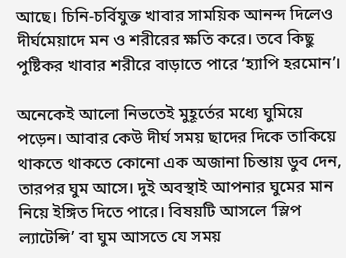আছে। চিনি-চর্বিযুক্ত খাবার সাময়িক আনন্দ দিলেও দীর্ঘমেয়াদে মন ও শরীরের ক্ষতি করে। তবে কিছু পুষ্টিকর খাবার শরীরে বাড়াতে পারে ‘হ্যাপি হরমোন’।

অনেকেই আলো নিভতেই মুহূর্তের মধ্যে ঘুমিয়ে পড়েন। আবার কেউ দীর্ঘ সময় ছাদের দিকে তাকিয়ে থাকতে থাকতে কোনো এক অজানা চিন্তায় ডুব দেন, তারপর ঘুম আসে। দুই অবস্থাই আপনার ঘুমের মান নিয়ে ইঙ্গিত দিতে পারে। বিষয়টি আসলে ‘স্লিপ ল্যাটেন্সি’ বা ঘুম আসতে যে সময়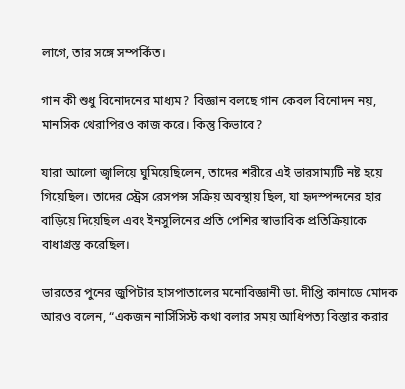লাগে, তার সঙ্গে সম্পর্কিত।

গান কী শুধু বিনোদনের মাধ্যম? বিজ্ঞান বলছে গান কেবল বিনোদন নয়, মানসিক থেরাপিরও কাজ করে। কিন্তু কিভাবে?

যারা আলো জ্বালিয়ে ঘুমিয়েছিলেন, তাদের শরীরে এই ভারসাম্যটি নষ্ট হয়ে গিয়েছিল। তাদের স্ট্রেস রেসপন্স সক্রিয় অবস্থায় ছিল, যা হৃদস্পন্দনের হার বাড়িয়ে দিয়েছিল এবং ইনসুলিনের প্রতি পেশির স্বাভাবিক প্রতিক্রিয়াকে বাধাগ্রস্ত করেছিল।

ভারতের পুনের জুপিটার হাসপাতালের মনোবিজ্ঞানী ডা. দীপ্তি কানাডে মোদক আরও বলেন, “একজন নার্সিসিস্ট কথা বলার সময় আধিপত্য বিস্তার করার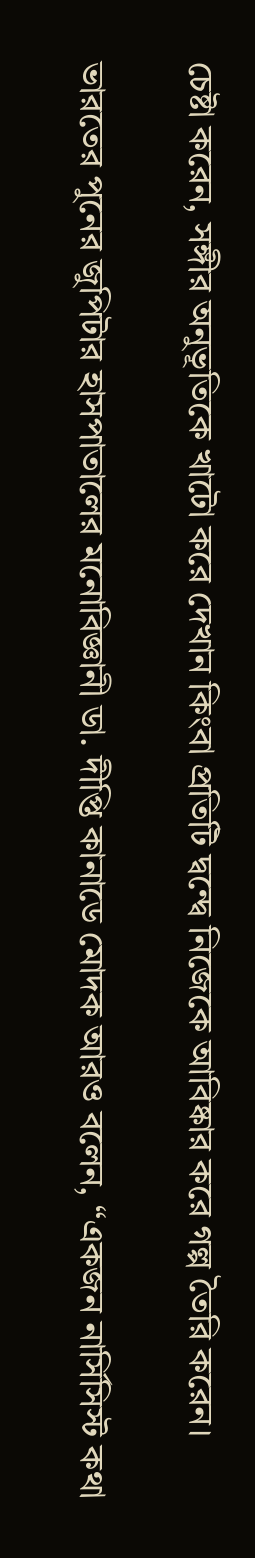চেষ্টা করেন, সঙ্গীর অনুভূতিকে খাটো করে দেখান কিংবা প্রতিটি দ্বন্দ্বে নিজেকে আবিষ্কার করে গল্প তৈরি করেন।

ভারতের পুনের জুপিটার হাসপাতালের মনোবিজ্ঞানী ডা. দীপ্তি কানাডে মোদক আরও বলেন, “একজন নার্সিসিস্ট কথা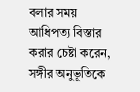বলার সময় আধিপত্য বিস্তার করার চেষ্টা করেন, সঙ্গীর অনুভূতিকে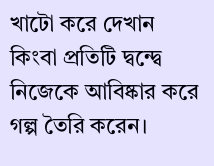খাটো করে দেখান কিংবা প্রতিটি দ্বন্দ্বে নিজেকে আবিষ্কার করে গল্প তৈরি করেন।